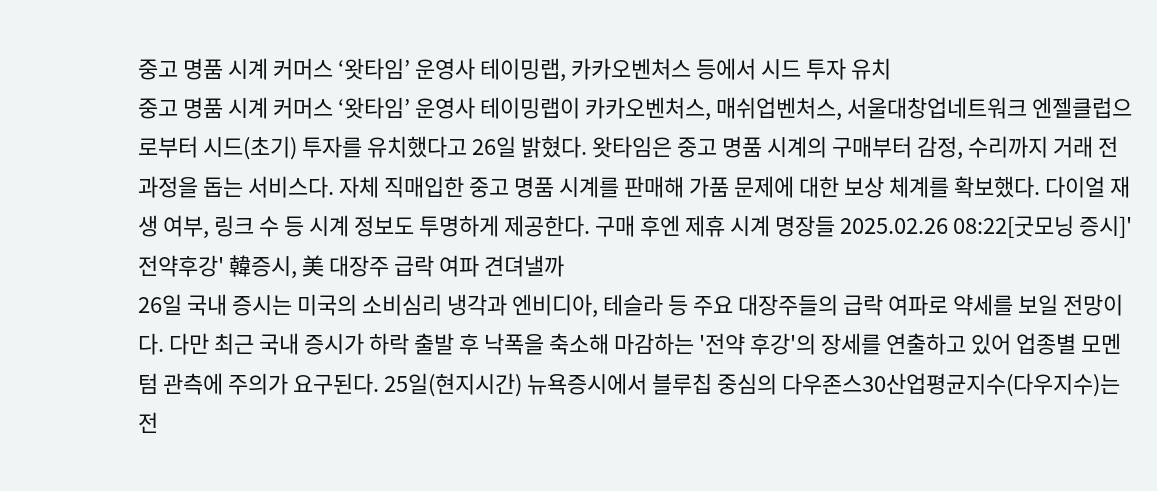중고 명품 시계 커머스 ‘왓타임’ 운영사 테이밍랩, 카카오벤처스 등에서 시드 투자 유치
중고 명품 시계 커머스 ‘왓타임’ 운영사 테이밍랩이 카카오벤처스, 매쉬업벤처스, 서울대창업네트워크 엔젤클럽으로부터 시드(초기) 투자를 유치했다고 26일 밝혔다. 왓타임은 중고 명품 시계의 구매부터 감정, 수리까지 거래 전 과정을 돕는 서비스다. 자체 직매입한 중고 명품 시계를 판매해 가품 문제에 대한 보상 체계를 확보했다. 다이얼 재생 여부, 링크 수 등 시계 정보도 투명하게 제공한다. 구매 후엔 제휴 시계 명장들 2025.02.26 08:22[굿모닝 증시]'전약후강' 韓증시, 美 대장주 급락 여파 견뎌낼까
26일 국내 증시는 미국의 소비심리 냉각과 엔비디아, 테슬라 등 주요 대장주들의 급락 여파로 약세를 보일 전망이다. 다만 최근 국내 증시가 하락 출발 후 낙폭을 축소해 마감하는 '전약 후강'의 장세를 연출하고 있어 업종별 모멘텀 관측에 주의가 요구된다. 25일(현지시간) 뉴욕증시에서 블루칩 중심의 다우존스30산업평균지수(다우지수)는 전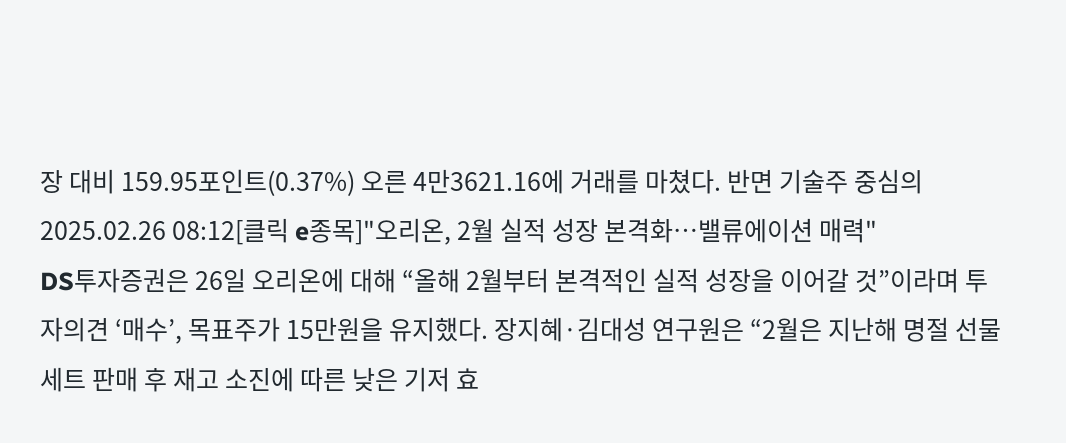장 대비 159.95포인트(0.37%) 오른 4만3621.16에 거래를 마쳤다. 반면 기술주 중심의 2025.02.26 08:12[클릭 e종목]"오리온, 2월 실적 성장 본격화…밸류에이션 매력"
DS투자증권은 26일 오리온에 대해 “올해 2월부터 본격적인 실적 성장을 이어갈 것”이라며 투자의견 ‘매수’, 목표주가 15만원을 유지했다. 장지혜·김대성 연구원은 “2월은 지난해 명절 선물세트 판매 후 재고 소진에 따른 낮은 기저 효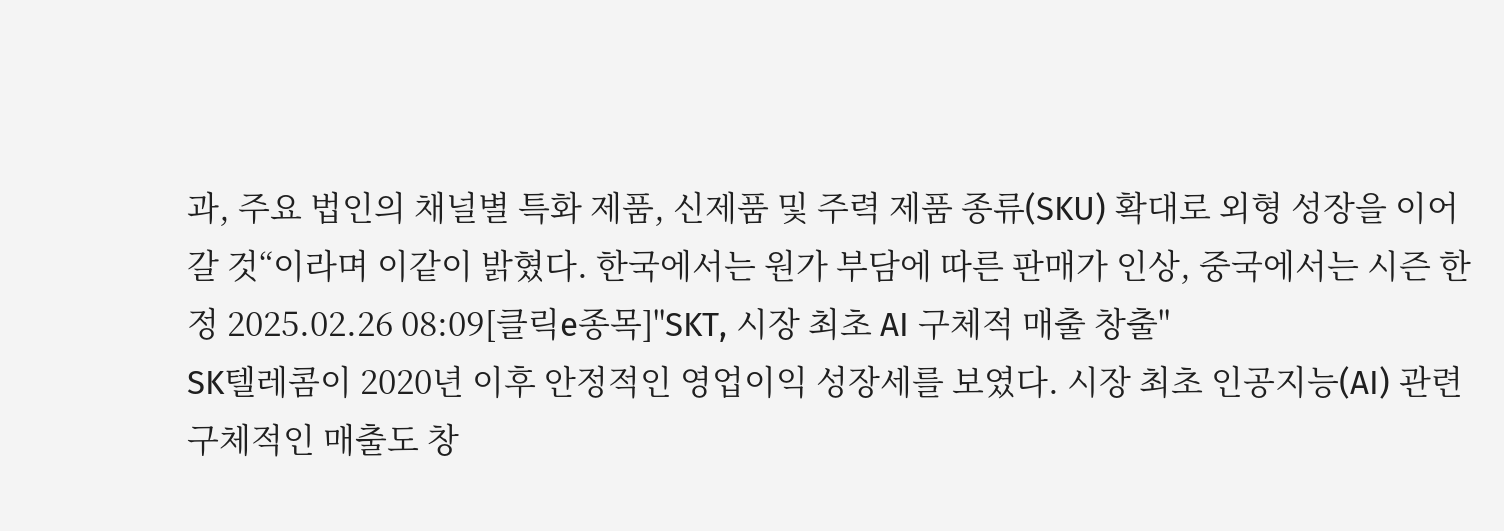과, 주요 법인의 채널별 특화 제품, 신제품 및 주력 제품 종류(SKU) 확대로 외형 성장을 이어갈 것“이라며 이같이 밝혔다. 한국에서는 원가 부담에 따른 판매가 인상, 중국에서는 시즌 한정 2025.02.26 08:09[클릭e종목]"SKT, 시장 최초 AI 구체적 매출 창출"
SK텔레콤이 2020년 이후 안정적인 영업이익 성장세를 보였다. 시장 최초 인공지능(AI) 관련 구체적인 매출도 창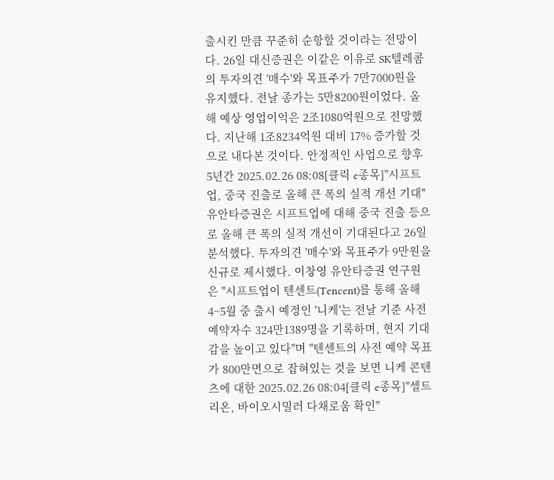출시킨 만큼 꾸준히 순항할 것이라는 전망이다. 26일 대신증권은 이같은 이유로 SK텔레콤의 투자의견 '매수'와 목표주가 7만7000원을 유지했다. 전날 종가는 5만8200원이었다. 올해 예상 영업이익은 2조1080억원으로 전망했다. 지난해 1조8234억원 대비 17% 증가할 것으로 내다본 것이다. 안정적인 사업으로 향후 5년간 2025.02.26 08:08[클릭 e종목]"시프트업, 중국 진출로 올해 큰 폭의 실적 개선 기대"
유안타증권은 시프트업에 대해 중국 진출 등으로 올해 큰 폭의 실적 개선이 기대된다고 26일 분석했다. 투자의견 '매수'와 목표주가 9만원을 신규로 제시했다. 이창영 유안타증권 연구원은 "시프트업이 텐센트(Tencent)를 통해 올해 4~5월 중 출시 예정인 '니케'는 전날 기준 사전 예약자수 324만1389명을 기록하며, 현지 기대감을 높이고 있다"며 "텐센트의 사전 예약 목표가 800만면으로 잡혀있는 것을 보면 니케 콘텐츠에 대한 2025.02.26 08:04[클릭 e종목]"셀트리온, 바이오시밀러 다채로움 확인"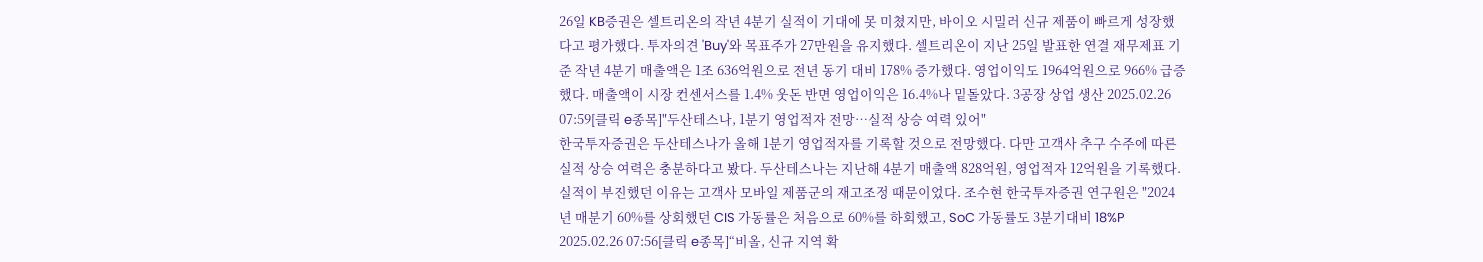26일 KB증권은 셀트리온의 작년 4분기 실적이 기대에 못 미쳤지만, 바이오 시밀러 신규 제품이 빠르게 성장했다고 평가했다. 투자의견 'Buy'와 목표주가 27만원을 유지했다. 셀트리온이 지난 25일 발표한 연결 재무제표 기준 작년 4분기 매출액은 1조 636억원으로 전년 동기 대비 178% 증가했다. 영업이익도 1964억원으로 966% 급증했다. 매출액이 시장 컨센서스를 1.4% 웃돈 반면 영업이익은 16.4%나 밑돌았다. 3공장 상업 생산 2025.02.26 07:59[클릭 e종목]"두산테스나, 1분기 영업적자 전망…실적 상승 여력 있어"
한국투자증권은 두산테스나가 올해 1분기 영업적자를 기록할 것으로 전망했다. 다만 고객사 추구 수주에 따른 실적 상승 여력은 충분하다고 봤다. 두산테스나는 지난해 4분기 매출액 828억원, 영업적자 12억원을 기록했다. 실적이 부진했던 이유는 고객사 모바일 제품군의 재고조정 때문이었다. 조수현 한국투자증권 연구원은 "2024년 매분기 60%를 상회했던 CIS 가동률은 처음으로 60%를 하회했고, SoC 가동률도 3분기대비 18%P 2025.02.26 07:56[클릭 e종목]“비올, 신규 지역 확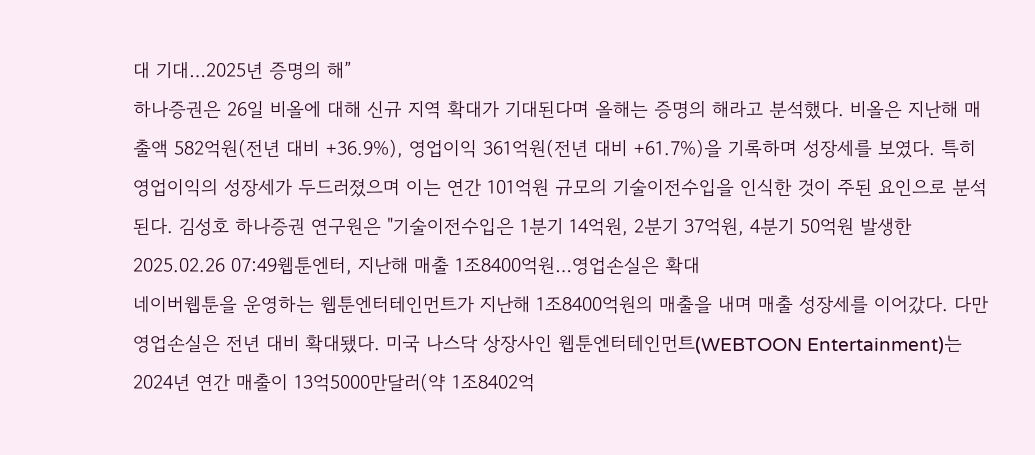대 기대…2025년 증명의 해”
하나증권은 26일 비올에 대해 신규 지역 확대가 기대된다며 올해는 증명의 해라고 분석했다. 비올은 지난해 매출액 582억원(전년 대비 +36.9%), 영업이익 361억원(전년 대비 +61.7%)을 기록하며 성장세를 보였다. 특히 영업이익의 성장세가 두드러졌으며 이는 연간 101억원 규모의 기술이전수입을 인식한 것이 주된 요인으로 분석된다. 김성호 하나증권 연구원은 "기술이전수입은 1분기 14억원, 2분기 37억원, 4분기 50억원 발생한 2025.02.26 07:49웹툰엔터, 지난해 매출 1조8400억원…영업손실은 확대
네이버웹툰을 운영하는 웹툰엔터테인먼트가 지난해 1조8400억원의 매출을 내며 매출 성장세를 이어갔다. 다만 영업손실은 전년 대비 확대됐다. 미국 나스닥 상장사인 웹툰엔터테인먼트(WEBTOON Entertainment)는 2024년 연간 매출이 13억5000만달러(약 1조8402억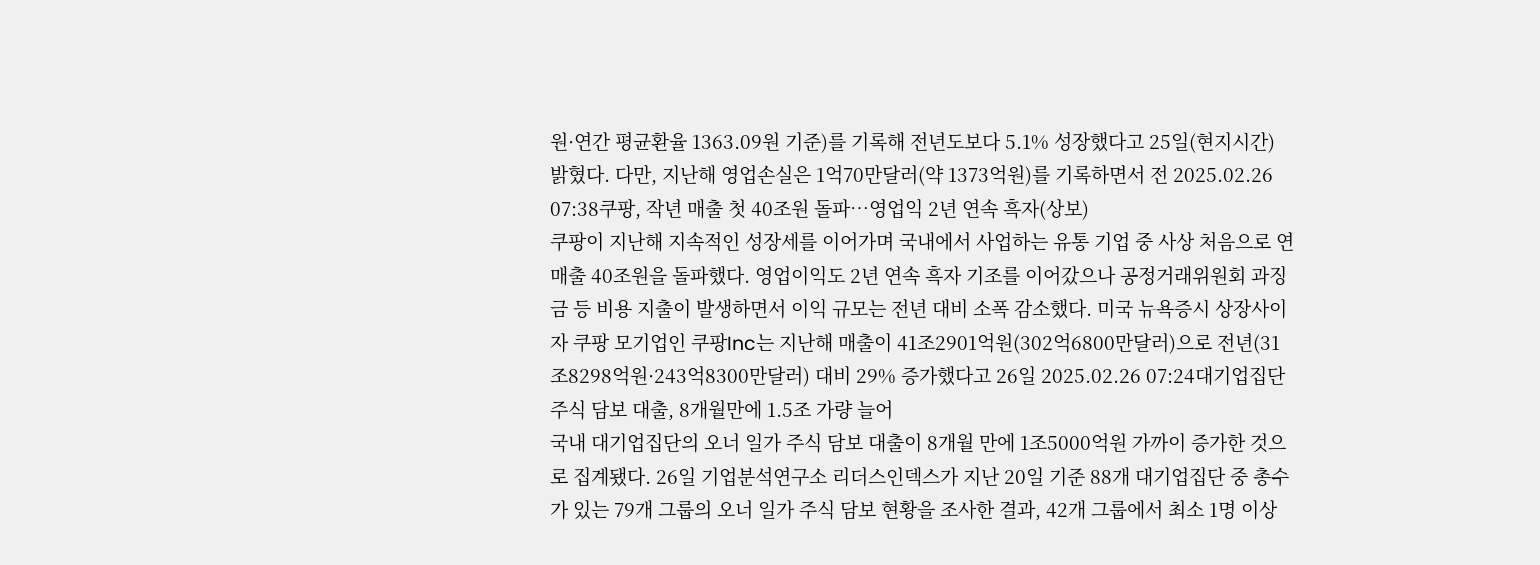원·연간 평균환율 1363.09원 기준)를 기록해 전년도보다 5.1% 성장했다고 25일(현지시간) 밝혔다. 다만, 지난해 영업손실은 1억70만달러(약 1373억원)를 기록하면서 전 2025.02.26 07:38쿠팡, 작년 매출 첫 40조원 돌파…영업익 2년 연속 흑자(상보)
쿠팡이 지난해 지속적인 성장세를 이어가며 국내에서 사업하는 유통 기업 중 사상 처음으로 연 매출 40조원을 돌파했다. 영업이익도 2년 연속 흑자 기조를 이어갔으나 공정거래위원회 과징금 등 비용 지출이 발생하면서 이익 규모는 전년 대비 소폭 감소했다. 미국 뉴욕증시 상장사이자 쿠팡 모기업인 쿠팡Inc는 지난해 매출이 41조2901억원(302억6800만달러)으로 전년(31조8298억원·243억8300만달러) 대비 29% 증가했다고 26일 2025.02.26 07:24대기업집단 주식 담보 대출, 8개월만에 1.5조 가량 늘어
국내 대기업집단의 오너 일가 주식 담보 대출이 8개월 만에 1조5000억원 가까이 증가한 것으로 집계됐다. 26일 기업분석연구소 리더스인덱스가 지난 20일 기준 88개 대기업집단 중 총수가 있는 79개 그룹의 오너 일가 주식 담보 현황을 조사한 결과, 42개 그룹에서 최소 1명 이상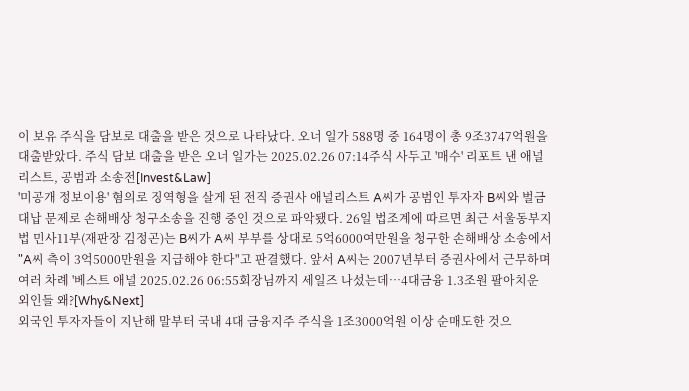이 보유 주식을 담보로 대출을 받은 것으로 나타났다. 오너 일가 588명 중 164명이 총 9조3747억원을 대출받았다. 주식 담보 대출을 받은 오너 일가는 2025.02.26 07:14주식 사두고 '매수' 리포트 낸 애널리스트, 공범과 소송전[Invest&Law]
'미공개 정보이용' 혐의로 징역형을 살게 된 전직 증권사 애널리스트 A씨가 공범인 투자자 B씨와 벌금 대납 문제로 손해배상 청구소송을 진행 중인 것으로 파악됐다. 26일 법조계에 따르면 최근 서울동부지법 민사11부(재판장 김정곤)는 B씨가 A씨 부부를 상대로 5억6000여만원을 청구한 손해배상 소송에서 "A씨 측이 3억5000만원을 지급해야 한다"고 판결했다. 앞서 A씨는 2007년부터 증권사에서 근무하며 여러 차례 '베스트 애널 2025.02.26 06:55회장님까지 세일즈 나섰는데…4대금융 1.3조원 팔아치운 외인들 왜?[Why&Next]
외국인 투자자들이 지난해 말부터 국내 4대 금융지주 주식을 1조3000억원 이상 순매도한 것으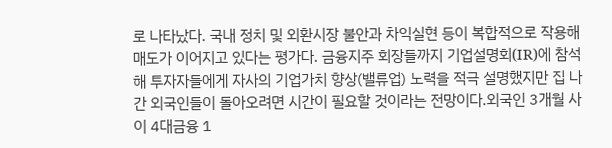로 나타났다. 국내 정치 및 외환시장 불안과 차익실현 등이 복합적으로 작용해 매도가 이어지고 있다는 평가다. 금융지주 회장들까지 기업설명회(IR)에 참석해 투자자들에게 자사의 기업가치 향상(밸류업) 노력을 적극 설명했지만 집 나간 외국인들이 돌아오려면 시간이 필요할 것이라는 전망이다.외국인 3개월 사이 4대금융 1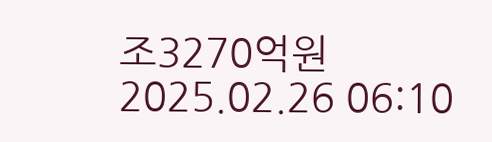조3270억원 2025.02.26 06:10